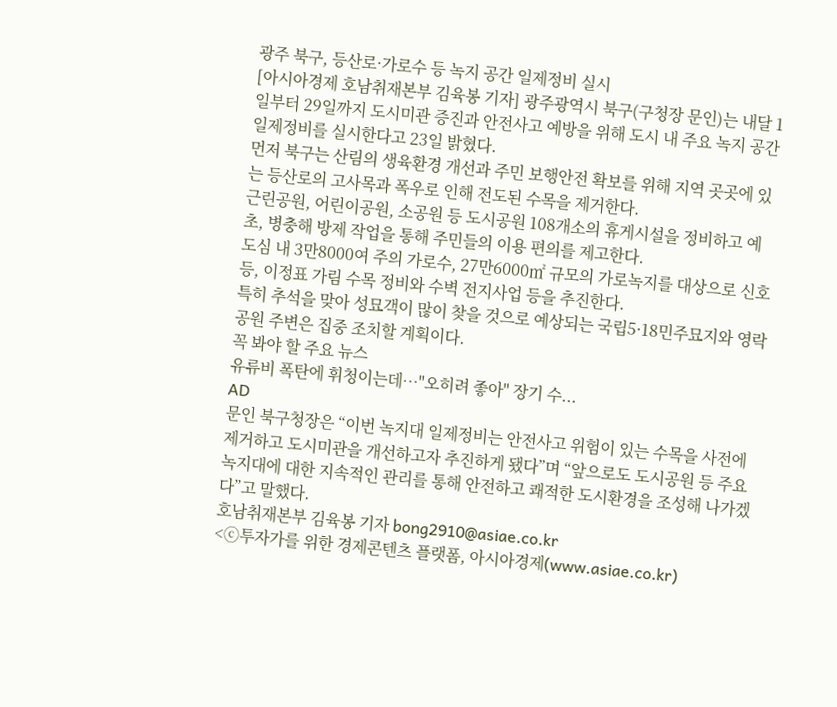광주 북구, 등산로·가로수 등 녹지 공간 일제정비 실시
[아시아경제 호남취재본부 김육봉 기자] 광주광역시 북구(구청장 문인)는 내달 1일부터 29일까지 도시미관 증진과 안전사고 예방을 위해 도시 내 주요 녹지 공간 일제정비를 실시한다고 23일 밝혔다.
먼저 북구는 산림의 생육환경 개선과 주민 보행안전 확보를 위해 지역 곳곳에 있는 등산로의 고사목과 폭우로 인해 전도된 수목을 제거한다.
근린공원, 어린이공원, 소공원 등 도시공원 108개소의 휴게시설을 정비하고 예초, 병충해 방제 작업을 통해 주민들의 이용 편의를 제고한다.
도심 내 3만8000여 주의 가로수, 27만6000㎡ 규모의 가로녹지를 대상으로 신호등, 이정표 가림 수목 정비와 수벽 전지사업 등을 추진한다.
특히 추석을 맞아 성묘객이 많이 찾을 것으로 예상되는 국립5·18민주묘지와 영락공원 주변은 집중 조치할 계획이다.
꼭 봐야 할 주요 뉴스
유류비 폭탄에 휘청이는데…"오히려 좋아" 장기 수...
AD
문인 북구청장은 “이번 녹지대 일제정비는 안전사고 위험이 있는 수목을 사전에 제거하고 도시미관을 개선하고자 추진하게 됐다”며 “앞으로도 도시공원 등 주요 녹지대에 대한 지속적인 관리를 통해 안전하고 쾌적한 도시환경을 조성해 나가겠다”고 말했다.
호남취재본부 김육봉 기자 bong2910@asiae.co.kr
<ⓒ투자가를 위한 경제콘텐츠 플랫폼, 아시아경제(www.asiae.co.kr)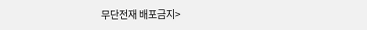무단전재 배포금지>